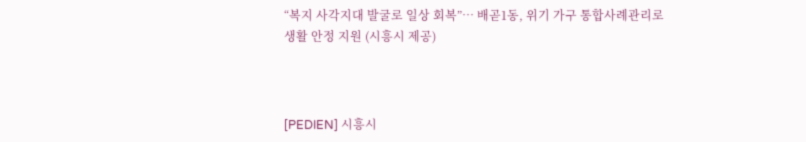“복지 사각지대 발굴로 일상 회복”… 배곧1동, 위기 가구 통합사례관리로 생활 안정 지원 (시흥시 제공)



[PEDIEN] 시흥시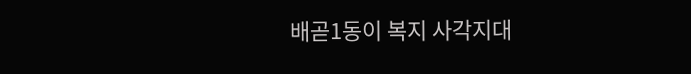배곧1동이 복지 사각지대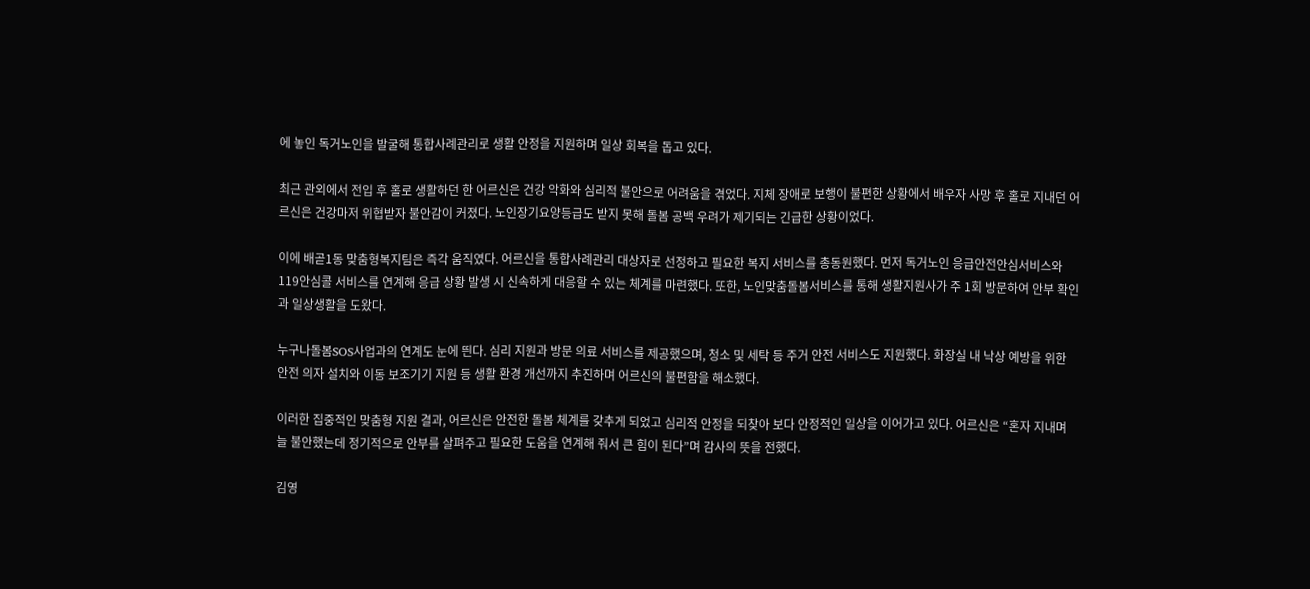에 놓인 독거노인을 발굴해 통합사례관리로 생활 안정을 지원하며 일상 회복을 돕고 있다.

최근 관외에서 전입 후 홀로 생활하던 한 어르신은 건강 악화와 심리적 불안으로 어려움을 겪었다. 지체 장애로 보행이 불편한 상황에서 배우자 사망 후 홀로 지내던 어르신은 건강마저 위협받자 불안감이 커졌다. 노인장기요양등급도 받지 못해 돌봄 공백 우려가 제기되는 긴급한 상황이었다.

이에 배곧1동 맞춤형복지팀은 즉각 움직였다. 어르신을 통합사례관리 대상자로 선정하고 필요한 복지 서비스를 총동원했다. 먼저 독거노인 응급안전안심서비스와 119안심콜 서비스를 연계해 응급 상황 발생 시 신속하게 대응할 수 있는 체계를 마련했다. 또한, 노인맞춤돌봄서비스를 통해 생활지원사가 주 1회 방문하여 안부 확인과 일상생활을 도왔다.

누구나돌봄SOS사업과의 연계도 눈에 띈다. 심리 지원과 방문 의료 서비스를 제공했으며, 청소 및 세탁 등 주거 안전 서비스도 지원했다. 화장실 내 낙상 예방을 위한 안전 의자 설치와 이동 보조기기 지원 등 생활 환경 개선까지 추진하며 어르신의 불편함을 해소했다.

이러한 집중적인 맞춤형 지원 결과, 어르신은 안전한 돌봄 체계를 갖추게 되었고 심리적 안정을 되찾아 보다 안정적인 일상을 이어가고 있다. 어르신은 “혼자 지내며 늘 불안했는데 정기적으로 안부를 살펴주고 필요한 도움을 연계해 줘서 큰 힘이 된다”며 감사의 뜻을 전했다.

김영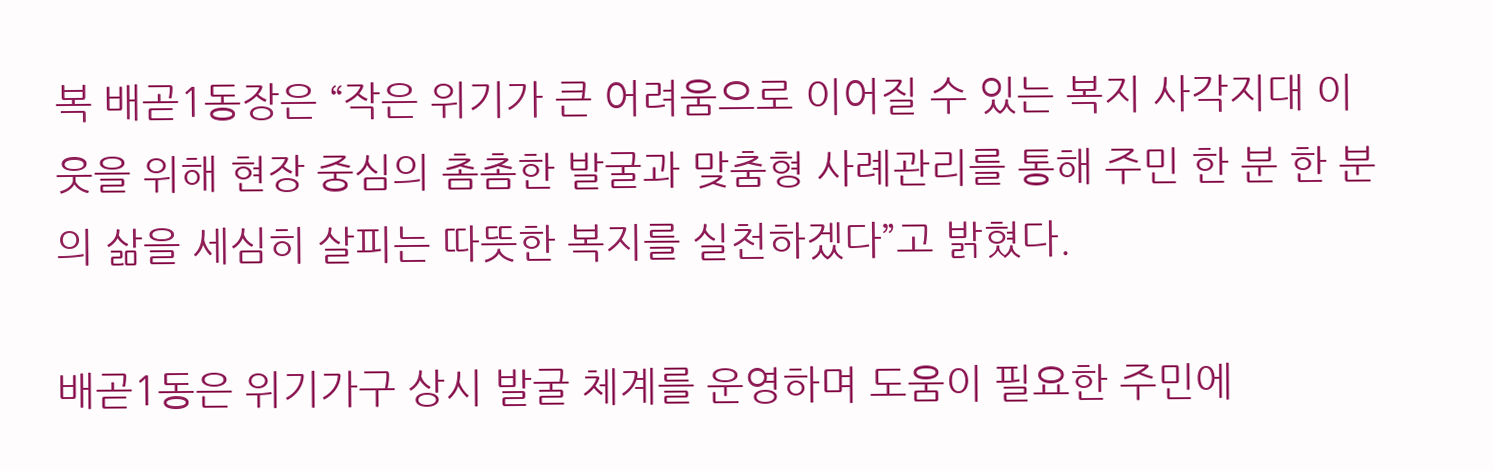복 배곧1동장은 “작은 위기가 큰 어려움으로 이어질 수 있는 복지 사각지대 이웃을 위해 현장 중심의 촘촘한 발굴과 맞춤형 사례관리를 통해 주민 한 분 한 분의 삶을 세심히 살피는 따뜻한 복지를 실천하겠다”고 밝혔다.

배곧1동은 위기가구 상시 발굴 체계를 운영하며 도움이 필요한 주민에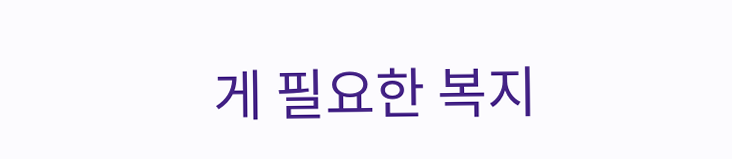게 필요한 복지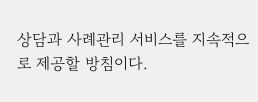상담과 사례관리 서비스를 지속적으로 제공할 방침이다.